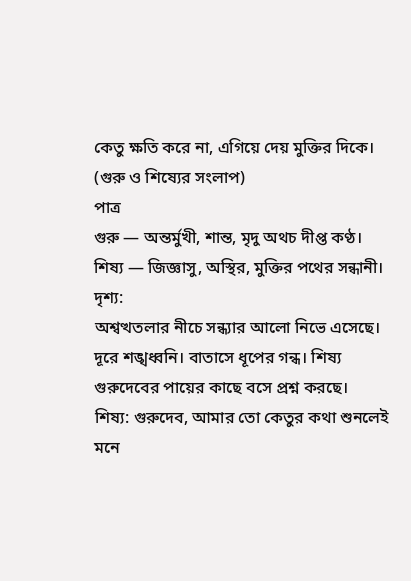কেতু ক্ষতি করে না, এগিয়ে দেয় মুক্তির দিকে।
(গুরু ও শিষ্যের সংলাপ)
পাত্র
গুরু — অন্তর্মুখী, শান্ত, মৃদু অথচ দীপ্ত কণ্ঠ।
শিষ্য — জিজ্ঞাসু, অস্থির, মুক্তির পথের সন্ধানী।
দৃশ্য:
অশ্বত্থতলার নীচে সন্ধ্যার আলো নিভে এসেছে। দূরে শঙ্খধ্বনি। বাতাসে ধূপের গন্ধ। শিষ্য গুরুদেবের পায়ের কাছে বসে প্রশ্ন করছে।
শিষ্য: গুরুদেব, আমার তো কেতুর কথা শুনলেই মনে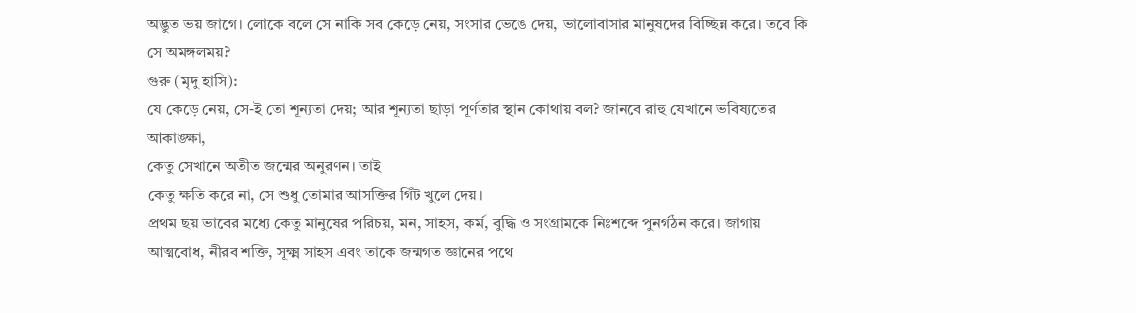অদ্ভুত ভয় জাগে। লোকে বলে সে নাকি সব কেড়ে নেয়, সংসার ভেঙে দেয়, ভালোবাসার মানুষদের বিচ্ছিন্ন করে। তবে কি সে অমঙ্গলময়?
গুরু (মৃদু হাসি):
যে কেড়ে নেয়, সে-ই তো শূন্যতা দেয়; আর শূন্যতা ছাড়া পূর্ণতার স্থান কোথায় বল? জানবে রাহু যেখানে ভবিষ্যতের আকাঙ্ক্ষা,
কেতু সেখানে অতীত জন্মের অনুরণন। তাই
কেতু ক্ষতি করে না, সে শুধু তোমার আসক্তির গিঁট খুলে দেয়।
প্রথম ছয় ভাবের মধ্যে কেতু মানুষের পরিচয়, মন, সাহস, কর্ম, বুদ্ধি ও সংগ্রামকে নিঃশব্দে পুনর্গঠন করে। জাগায় আত্মবোধ, নীরব শক্তি, সূক্ষ্ম সাহস এবং তাকে জন্মগত জ্ঞানের পথে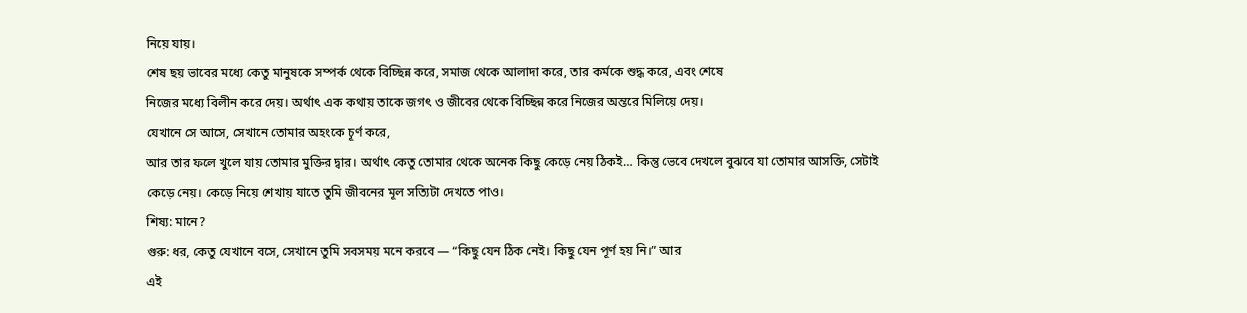নিয়ে যায়।
শেষ ছয় ভাবের মধ্যে কেতু মানুষকে সম্পর্ক থেকে বিচ্ছিন্ন করে, সমাজ থেকে আলাদা করে, তার কর্মকে শুদ্ধ করে, এবং শেষে
নিজের মধ্যে বিলীন করে দেয়। অর্থাৎ এক কথায় তাকে জগৎ ও জীবের থেকে বিচ্ছিন্ন করে নিজের অন্তরে মিলিয়ে দেয়।
যেখানে সে আসে, সেখানে তোমার অহংকে চূর্ণ করে,
আর তার ফলে খুলে যায় তোমার মুক্তির দ্বার। অর্থাৎ কেতু তোমার থেকে অনেক কিছু কেড়ে নেয় ঠিকই… কিন্তু ভেবে দেখলে বুঝবে যা তোমার আসক্তি, সেটাই কেড়ে নেয়। কেড়ে নিয়ে শেখায় যাতে তুমি জীবনের মূল সত্যিটা দেখতে পাও।
শিষ্য: মানে?
গুরু: ধর, কেতু যেখানে বসে, সেখানে তুমি সবসময় মনে করবে — “কিছু যেন ঠিক নেই। কিছু যেন পূর্ণ হয় নি।” আর
এই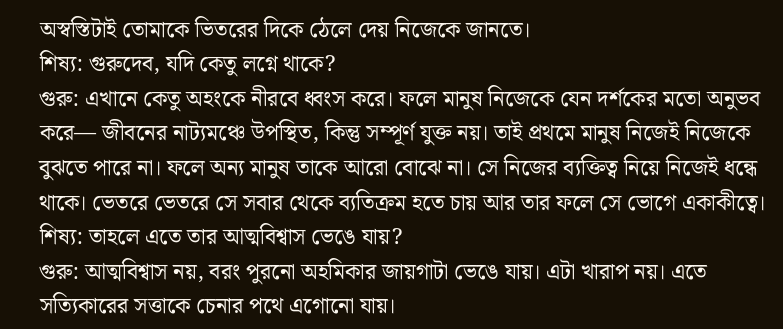অস্বস্তিটাই তোমাকে ভিতরের দিকে ঠেলে দেয় নিজেকে জানতে।
শিষ্য: গুরুদেব, যদি কেতু লগ্নে থাকে?
গুরু: এখানে কেতু অহংকে নীরবে ধ্বংস করে। ফলে মানুষ নিজেকে যেন দর্শকের মতো অনুভব করে— জীবনের নাট্যমঞ্চে উপস্থিত, কিন্তু সম্পূর্ণ যুক্ত নয়। তাই প্রথমে মানুষ নিজেই নিজেকে বুঝতে পারে না। ফলে অন্য মানুষ তাকে আরো বোঝে না। সে নিজের ব্যক্তিত্ব নিয়ে নিজেই ধন্ধে থাকে। ভেতরে ভেতরে সে সবার থেকে ব্যতিক্রম হতে চায় আর তার ফলে সে ভোগে একাকীত্বে।
শিষ্য: তাহলে এতে তার আত্মবিশ্বাস ভেঙে যায়?
গুরু: আত্মবিশ্বাস নয়, বরং পুরনো অহমিকার জায়গাটা ভেঙে যায়। এটা খারাপ নয়। এতে সত্যিকারের সত্তাকে চেনার পথে এগোনো যায়।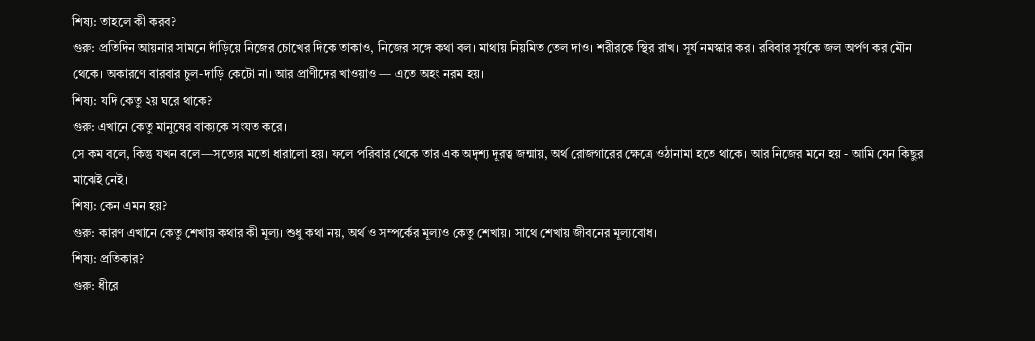শিষ্য: তাহলে কী করব?
গুরু: প্রতিদিন আয়নার সামনে দাঁড়িয়ে নিজের চোখের দিকে তাকাও, নিজের সঙ্গে কথা বল। মাথায় নিয়মিত তেল দাও। শরীরকে স্থির রাখ। সূর্য নমস্কার কর। রবিবার সূর্যকে জল অর্পণ কর মৌন থেকে। অকারণে বারবার চুল-দাড়ি কেটো না। আর প্রাণীদের খাওয়াও — এতে অহং নরম হয়।
শিষ্য: যদি কেতু ২য় ঘরে থাকে?
গুরু: এখানে কেতু মানুষের বাক্যকে সংযত করে।
সে কম বলে, কিন্তু যখন বলে—সত্যের মতো ধারালো হয়। ফলে পরিবার থেকে তার এক অদৃশ্য দূরত্ব জন্মায়, অর্থ রোজগারের ক্ষেত্রে ওঠানামা হতে থাকে। আর নিজের মনে হয় - আমি যেন কিছুর মাঝেই নেই।
শিষ্য: কেন এমন হয়?
গুরু: কারণ এখানে কেতু শেখায় কথার কী মূল্য। শুধু কথা নয়, অর্থ ও সম্পর্কের মূল্যও কেতু শেখায়। সাথে শেখায় জীবনের মূল্যবোধ।
শিষ্য: প্রতিকার?
গুরু: ধীরে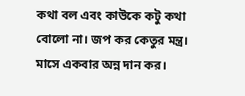কথা বল এবং কাউকে কটু কথা বোলো না। জপ কর কেতুর মন্ত্র। মাসে একবার অন্ন দান কর।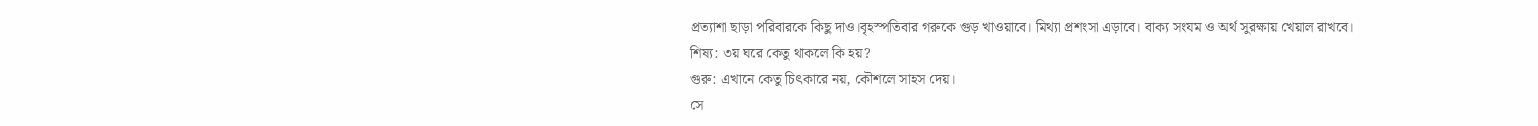প্রত্যাশা ছাড়া পরিবারকে কিছু দাও।বৃহস্পতিবার গরুকে গুড় খাওয়াবে। মিথ্যা প্রশংসা এড়াবে। বাক্য সংযম ও অর্থ সুরক্ষায় খেয়াল রাখবে।
শিষ্য: ৩য় ঘরে কেতু থাকলে কি হয়?
গুরু: এখানে কেতু চিৎকারে নয়, কৌশলে সাহস দেয়।
সে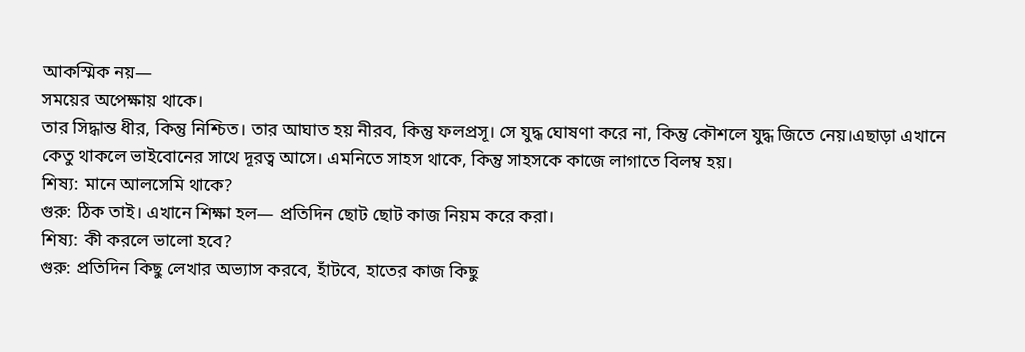আকস্মিক নয়—
সময়ের অপেক্ষায় থাকে।
তার সিদ্ধান্ত ধীর, কিন্তু নিশ্চিত। তার আঘাত হয় নীরব, কিন্তু ফলপ্রসূ। সে যুদ্ধ ঘোষণা করে না, কিন্তু কৌশলে যুদ্ধ জিতে নেয়।এছাড়া এখানে কেতু থাকলে ভাইবোনের সাথে দূরত্ব আসে। এমনিতে সাহস থাকে, কিন্তু সাহসকে কাজে লাগাতে বিলম্ব হয়।
শিষ্য: মানে আলসেমি থাকে?
গুরু: ঠিক তাই। এখানে শিক্ষা হল— প্রতিদিন ছোট ছোট কাজ নিয়ম করে করা।
শিষ্য: কী করলে ভালো হবে?
গুরু: প্রতিদিন কিছু লেখার অভ্যাস করবে, হাঁটবে, হাতের কাজ কিছু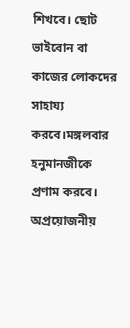শিখবে। ছোট ভাইবোন বা কাজের লোকদের সাহায্য করবে।মঙ্গলবার হনুমানজীকে প্রণাম করবে। অপ্রয়োজনীয়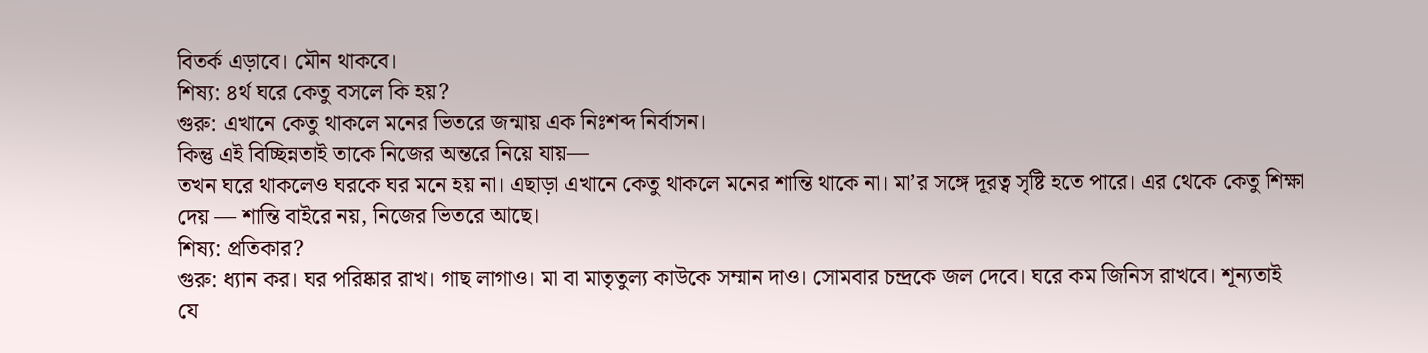বিতর্ক এড়াবে। মৌন থাকবে।
শিষ্য: ৪র্থ ঘরে কেতু বসলে কি হয়?
গুরু: এখানে কেতু থাকলে মনের ভিতরে জন্মায় এক নিঃশব্দ নির্বাসন।
কিন্তু এই বিচ্ছিন্নতাই তাকে নিজের অন্তরে নিয়ে যায়—
তখন ঘরে থাকলেও ঘরকে ঘর মনে হয় না। এছাড়া এখানে কেতু থাকলে মনের শান্তি থাকে না। মা’র সঙ্গে দূরত্ব সৃষ্টি হতে পারে। এর থেকে কেতু শিক্ষা দেয় — শান্তি বাইরে নয়, নিজের ভিতরে আছে।
শিষ্য: প্রতিকার?
গুরু: ধ্যান কর। ঘর পরিষ্কার রাখ। গাছ লাগাও। মা বা মাতৃতুল্য কাউকে সম্মান দাও। সোমবার চন্দ্রকে জল দেবে। ঘরে কম জিনিস রাখবে। শূন্যতাই যে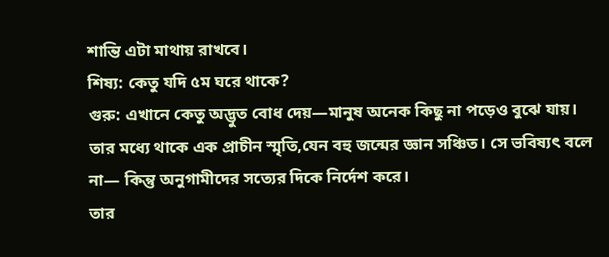শান্তি এটা মাথায় রাখবে।
শিষ্য: কেতু যদি ৫ম ঘরে থাকে?
গুরু: এখানে কেতু অদ্ভুত বোধ দেয়—মানুষ অনেক কিছু না পড়েও বুঝে যায়।
তার মধ্যে থাকে এক প্রাচীন স্মৃতি,যেন বহু জন্মের জ্ঞান সঞ্চিত। সে ভবিষ্যৎ বলে না— কিন্তু অনুগামীদের সত্যের দিকে নির্দেশ করে।
তার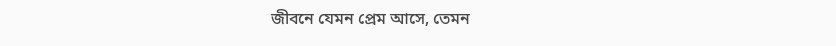জীবনে যেমন প্রেম আসে, তেমন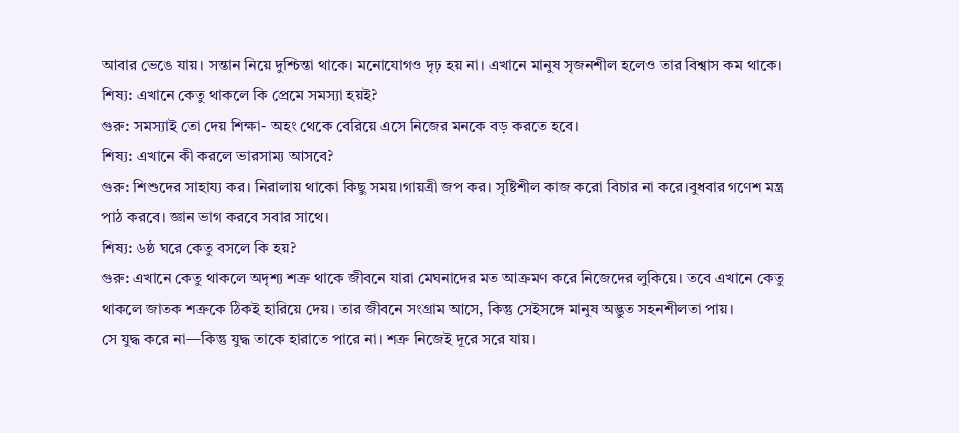আবার ভেঙে যায়। সন্তান নিয়ে দুশ্চিন্তা থাকে। মনোযোগও দৃঢ় হয় না। এখানে মানুষ সৃজনশীল হলেও তার বিশ্বাস কম থাকে।
শিষ্য: এখানে কেতু থাকলে কি প্রেমে সমস্যা হয়ই?
গুরু: সমস্যাই তো দেয় শিক্ষা- অহং থেকে বেরিয়ে এসে নিজের মনকে বড় করতে হবে।
শিষ্য: এখানে কী করলে ভারসাম্য আসবে?
গুরু: শিশুদের সাহায্য কর। নিরালায় থাকো কিছু সময়।গায়ত্রী জপ কর। সৃষ্টিশীল কাজ করো বিচার না করে।বুধবার গণেশ মন্ত্র পাঠ করবে। জ্ঞান ভাগ করবে সবার সাথে।
শিষ্য: ৬ষ্ঠ ঘরে কেতু বসলে কি হয়?
গুরু: এখানে কেতু থাকলে অদৃশ্য শত্রু থাকে জীবনে যারা মেঘনাদের মত আক্রমণ করে নিজেদের লুকিয়ে। তবে এখানে কেতু থাকলে জাতক শত্রুকে ঠিকই হারিয়ে দেয়। তার জীবনে সংগ্রাম আসে, কিন্তু সেইসঙ্গে মানুষ অদ্ভুত সহনশীলতা পায়।
সে যুদ্ধ করে না—কিন্তু যুদ্ধ তাকে হারাতে পারে না। শত্রু নিজেই দূরে সরে যায়।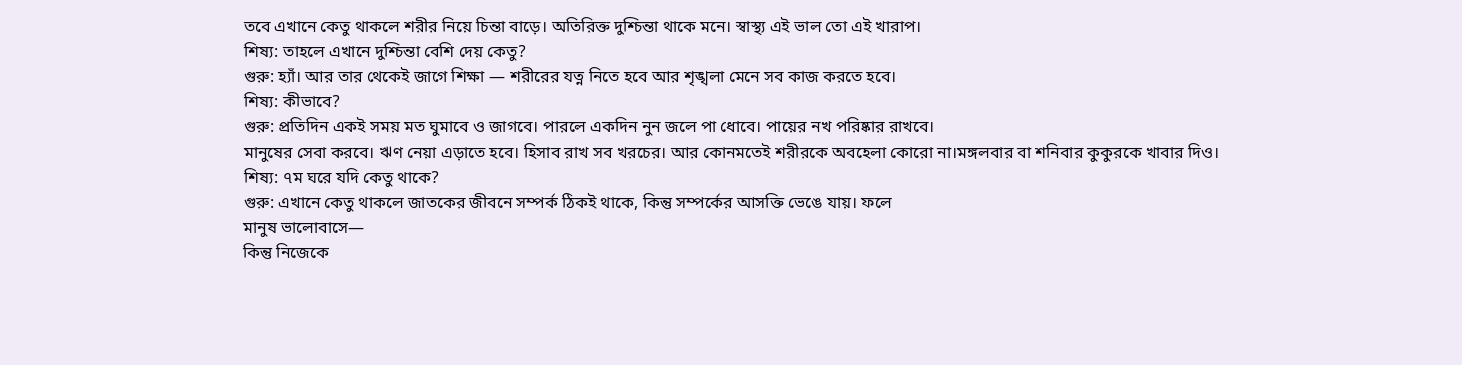তবে এখানে কেতু থাকলে শরীর নিয়ে চিন্তা বাড়ে। অতিরিক্ত দুশ্চিন্তা থাকে মনে। স্বাস্থ্য এই ভাল তো এই খারাপ।
শিষ্য: তাহলে এখানে দুশ্চিন্তা বেশি দেয় কেতু?
গুরু: হ্যাঁ। আর তার থেকেই জাগে শিক্ষা — শরীরের যত্ন নিতে হবে আর শৃঙ্খলা মেনে সব কাজ করতে হবে।
শিষ্য: কীভাবে?
গুরু: প্রতিদিন একই সময় মত ঘুমাবে ও জাগবে। পারলে একদিন নুন জলে পা ধোবে। পায়ের নখ পরিষ্কার রাখবে।
মানুষের সেবা করবে। ঋণ নেয়া এড়াতে হবে। হিসাব রাখ সব খরচের। আর কোনমতেই শরীরকে অবহেলা কোরো না।মঙ্গলবার বা শনিবার কুকুরকে খাবার দিও।
শিষ্য: ৭ম ঘরে যদি কেতু থাকে?
গুরু: এখানে কেতু থাকলে জাতকের জীবনে সম্পর্ক ঠিকই থাকে, কিন্তু সম্পর্কের আসক্তি ভেঙে যায়। ফলে
মানুষ ভালোবাসে—
কিন্তু নিজেকে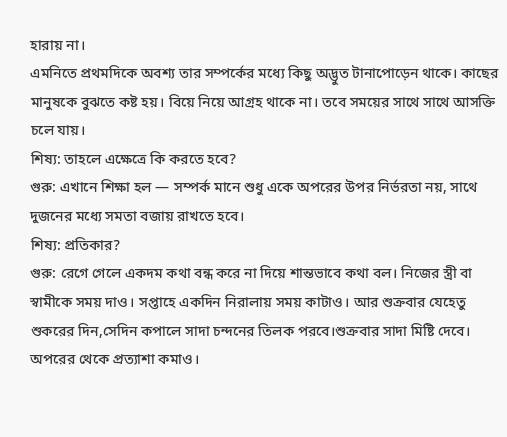হারায় না।
এমনিতে প্রথমদিকে অবশ্য তার সম্পর্কের মধ্যে কিছু অদ্ভুত টানাপোড়েন থাকে। কাছের মানুষকে বুঝতে কষ্ট হয়। বিয়ে নিয়ে আগ্রহ থাকে না। তবে সময়ের সাথে সাথে আসক্তি চলে যায়।
শিষ্য: তাহলে এক্ষেত্রে কি করতে হবে?
গুরু: এখানে শিক্ষা হল — সম্পর্ক মানে শুধু একে অপরের উপর নির্ভরতা নয়, সাথে দুজনের মধ্যে সমতা বজায় রাখতে হবে।
শিষ্য: প্রতিকার?
গুরু: রেগে গেলে একদম কথা বন্ধ করে না দিয়ে শান্তভাবে কথা বল। নিজের স্ত্রী বা স্বামীকে সময় দাও। সপ্তাহে একদিন নিরালায় সময় কাটাও। আর শুক্রবার যেহেতু শুকরের দিন,সেদিন কপালে সাদা চন্দনের তিলক পরবে।শুক্রবার সাদা মিষ্টি দেবে। অপরের থেকে প্রত্যাশা কমাও।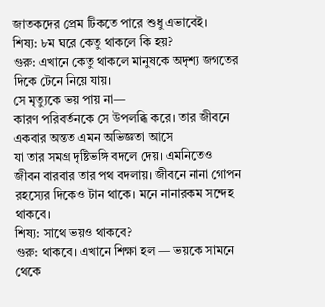জাতকদের প্রেম টিকতে পারে শুধু এভাবেই।
শিষ্য: ৮ম ঘরে কেতু থাকলে কি হয়?
গুরু: এখানে কেতু থাকলে মানুষকে অদৃশ্য জগতের দিকে টেনে নিয়ে যায়।
সে মৃত্যুকে ভয় পায় না—
কারণ পরিবর্তনকে সে উপলব্ধি করে। তার জীবনে একবার অন্তত এমন অভিজ্ঞতা আসে
যা তার সমগ্র দৃষ্টিভঙ্গি বদলে দেয়। এমনিতেও
জীবন বারবার তার পথ বদলায়। জীবনে নানা গোপন রহস্যের দিকেও টান থাকে। মনে নানারকম সন্দেহ থাকবে।
শিষ্য: সাথে ভয়ও থাকবে?
গুরু: থাকবে। এখানে শিক্ষা হল — ভয়কে সামনে থেকে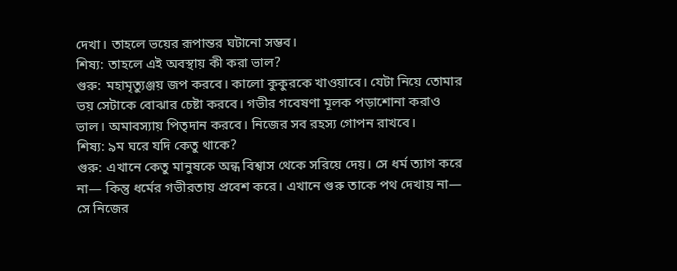দেখা। তাহলে ভয়ের রূপান্তর ঘটানো সম্ভব।
শিষ্য: তাহলে এই অবস্থায় কী করা ভাল?
গুরু: মহামৃত্যুঞ্জয় জপ করবে। কালো কুকুরকে খাওয়াবে। যেটা নিয়ে তোমার ভয় সেটাকে বোঝার চেষ্টা করবে। গভীর গবেষণা মূলক পড়াশোনা করাও ভাল। অমাবস্যায় পিতৃদান করবে। নিজের সব রহস্য গোপন রাখবে।
শিষ্য: ৯ম ঘরে যদি কেতু থাকে?
গুরু: এখানে কেতু মানুষকে অন্ধ বিশ্বাস থেকে সরিয়ে দেয়। সে ধর্ম ত্যাগ করে না— কিন্তু ধর্মের গভীরতায় প্রবেশ করে। এখানে গুরু তাকে পথ দেখায় না—
সে নিজের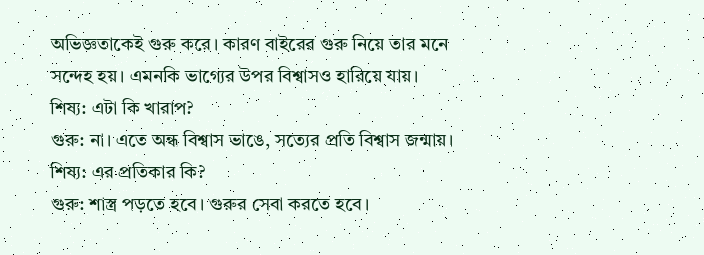অভিজ্ঞতাকেই গুরু করে। কারণ বাইরের গুরু নিয়ে তার মনে সন্দেহ হয়। এমনকি ভাগ্যের উপর বিশ্বাসও হারিয়ে যায়।
শিষ্য: এটা কি খারাপ?
গুরু: না। এতে অন্ধ বিশ্বাস ভাঙে, সত্যের প্রতি বিশ্বাস জন্মায়।
শিষ্য: এর প্রতিকার কি?
গুরু: শাস্ত্র পড়তে হবে। গুরুর সেবা করতে হবে।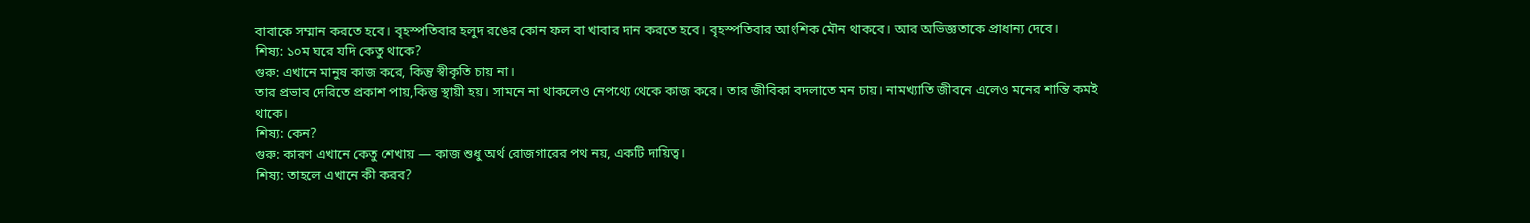বাবাকে সম্মান করতে হবে। বৃহস্পতিবার হলুদ রঙের কোন ফল বা খাবার দান করতে হবে। বৃহস্পতিবার আংশিক মৌন থাকবে। আর অভিজ্ঞতাকে প্রাধান্য দেবে।
শিষ্য: ১০ম ঘরে যদি কেতু থাকে?
গুরু: এখানে মানুষ কাজ করে, কিন্তু স্বীকৃতি চায় না।
তার প্রভাব দেরিতে প্রকাশ পায়,কিন্তু স্থায়ী হয়। সামনে না থাকলেও নেপথ্যে থেকে কাজ করে। তার জীবিকা বদলাতে মন চায়। নামখ্যাতি জীবনে এলেও মনের শান্তি কমই থাকে।
শিষ্য: কেন?
গুরু: কারণ এখানে কেতু শেখায় — কাজ শুধু অর্থ রোজগারের পথ নয়, একটি দায়িত্ব।
শিষ্য: তাহলে এখানে কী করব?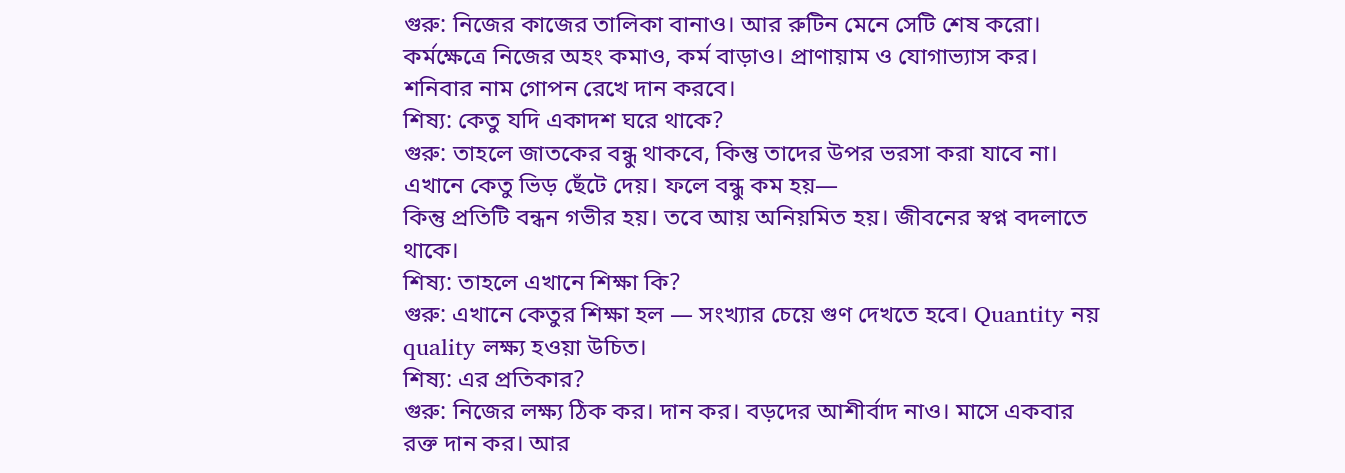গুরু: নিজের কাজের তালিকা বানাও। আর রুটিন মেনে সেটি শেষ করো। কর্মক্ষেত্রে নিজের অহং কমাও, কর্ম বাড়াও। প্রাণায়াম ও যোগাভ্যাস কর। শনিবার নাম গোপন রেখে দান করবে।
শিষ্য: কেতু যদি একাদশ ঘরে থাকে?
গুরু: তাহলে জাতকের বন্ধু থাকবে, কিন্তু তাদের উপর ভরসা করা যাবে না। এখানে কেতু ভিড় ছেঁটে দেয়। ফলে বন্ধু কম হয়—
কিন্তু প্রতিটি বন্ধন গভীর হয়। তবে আয় অনিয়মিত হয়। জীবনের স্বপ্ন বদলাতে থাকে।
শিষ্য: তাহলে এখানে শিক্ষা কি?
গুরু: এখানে কেতুর শিক্ষা হল — সংখ্যার চেয়ে গুণ দেখতে হবে। Quantity নয় quality লক্ষ্য হওয়া উচিত।
শিষ্য: এর প্রতিকার?
গুরু: নিজের লক্ষ্য ঠিক কর। দান কর। বড়দের আশীর্বাদ নাও। মাসে একবার রক্ত দান কর। আর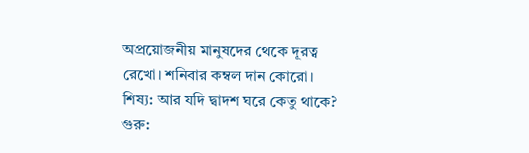অপ্রয়োজনীয় মানুষদের থেকে দূরত্ব রেখো। শনিবার কম্বল দান কোরো।
শিষ্য: আর যদি দ্বাদশ ঘরে কেতু থাকে?
গুরু: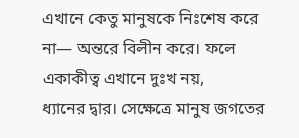এখানে কেতু মানুষকে নিঃশেষ করে না— অন্তরে বিলীন করে। ফলে একাকীত্ব এখানে দুঃখ নয়,
ধ্যানের দ্বার। সেক্ষেত্রে মানুষ জগতের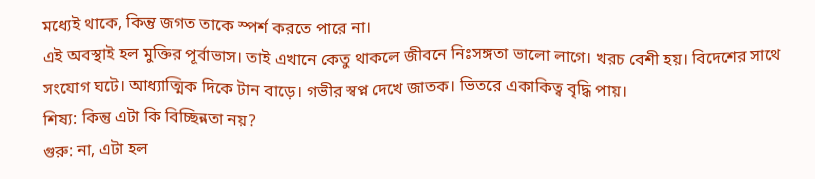মধ্যেই থাকে, কিন্তু জগত তাকে স্পর্শ করতে পারে না।
এই অবস্থাই হল মুক্তির পূর্বাভাস। তাই এখানে কেতু থাকলে জীবনে নিঃসঙ্গতা ভালো লাগে। খরচ বেশী হয়। বিদেশের সাথে সংযোগ ঘটে। আধ্যাত্মিক দিকে টান বাড়ে। গভীর স্বপ্ন দেখে জাতক। ভিতরে একাকিত্ব বৃদ্ধি পায়।
শিষ্য: কিন্তু এটা কি বিচ্ছিন্নতা নয়?
গুরু: না, এটা হল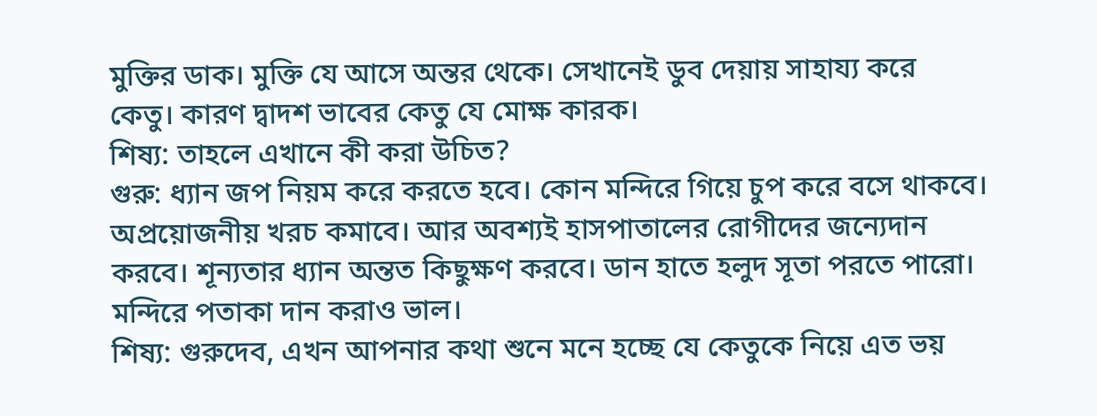মুক্তির ডাক। মুক্তি যে আসে অন্তর থেকে। সেখানেই ডুব দেয়ায় সাহায্য করে কেতু। কারণ দ্বাদশ ভাবের কেতু যে মোক্ষ কারক।
শিষ্য: তাহলে এখানে কী করা উচিত?
গুরু: ধ্যান জপ নিয়ম করে করতে হবে। কোন মন্দিরে গিয়ে চুপ করে বসে থাকবে। অপ্রয়োজনীয় খরচ কমাবে। আর অবশ্যই হাসপাতালের রোগীদের জন্যেদান করবে। শূন্যতার ধ্যান অন্তত কিছুক্ষণ করবে। ডান হাতে হলুদ সূতা পরতে পারো।
মন্দিরে পতাকা দান করাও ভাল।
শিষ্য: গুরুদেব, এখন আপনার কথা শুনে মনে হচ্ছে যে কেতুকে নিয়ে এত ভয়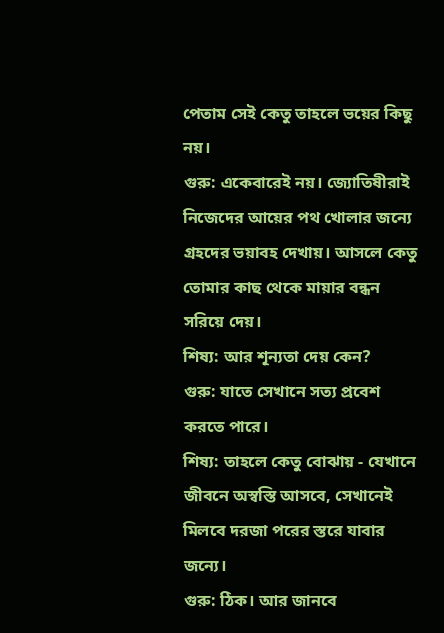পেতাম সেই কেতু তাহলে ভয়ের কিছু নয়।
গুরু: একেবারেই নয়। জ্যোতিষীরাই নিজেদের আয়ের পথ খোলার জন্যে গ্রহদের ভয়াবহ দেখায়। আসলে কেতু তোমার কাছ থেকে মায়ার বন্ধন সরিয়ে দেয়।
শিষ্য: আর শূন্যতা দেয় কেন?
গুরু: যাতে সেখানে সত্য প্রবেশ করতে পারে।
শিষ্য: তাহলে কেতু বোঝায় - যেখানে জীবনে অস্বস্তি আসবে, সেখানেই মিলবে দরজা পরের স্তরে যাবার জন্যে।
গুরু: ঠিক। আর জানবে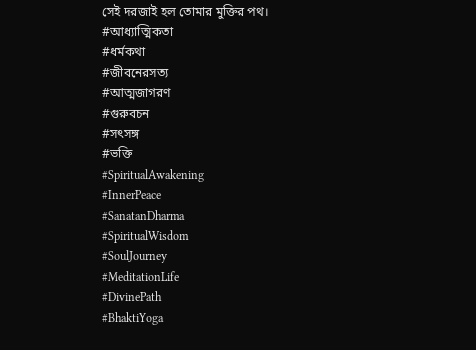সেই দরজাই হল তোমার মুক্তির পথ।
#আধ্যাত্মিকতা
#ধর্মকথা
#জীবনেরসত্য
#আত্মজাগরণ
#গুরুবচন
#সৎসঙ্গ
#ভক্তি
#SpiritualAwakening
#InnerPeace
#SanatanDharma
#SpiritualWisdom
#SoulJourney
#MeditationLife
#DivinePath
#BhaktiYoga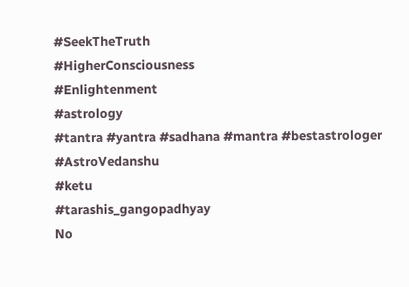#SeekTheTruth
#HigherConsciousness
#Enlightenment
#astrology
#tantra #yantra #sadhana #mantra #bestastrologer #AstroVedanshu
#ketu
#tarashis_gangopadhyay
No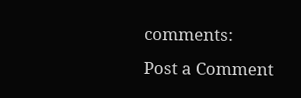comments:
Post a Comment